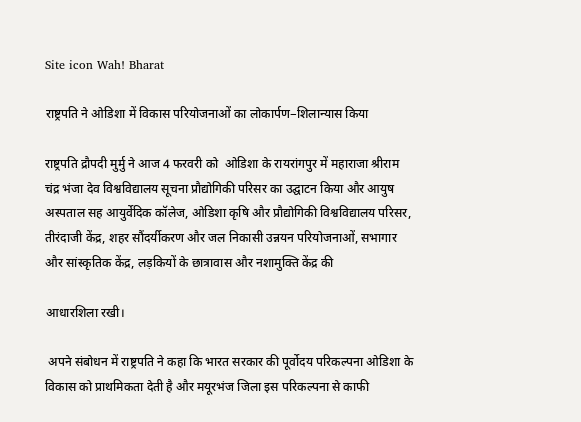Site icon Wah! Bharat

राष्ट्रपति ने ओडिशा में विकास परियोजनाओं का लोकार्पण−शिलान्यास किया

राष्ट्रपति द्रौपदी मुर्मु ने आज 4 फरवरी को  ओडिशा के रायरांगपुर में महाराजा श्रीराम चंद्र भंजा देव विश्वविद्यालय सूचना प्रौद्योगिकी परिसर का उद्घाटन किया और आयुष अस्पताल सह आयुर्वेदिक कॉलेज, ओडिशा कृषि और प्रौद्योगिकी विश्वविद्यालय परिसर, तीरंदाजी केंद्र, शहर सौंदर्यीकरण और जल निकासी उन्नयन परियोजनाओं, सभागार और सांस्कृतिक केंद्र, लड़कियों के छात्रावास और नशामुक्ति केंद्र की

आधारशिला रखी।

 अपने संबोधन में राष्ट्रपति ने कहा कि भारत सरकार की पूर्वोदय परिकल्पना ओडिशा के विकास को प्राथमिकता देती है और मयूरभंज जिला इस परिकल्पना से काफी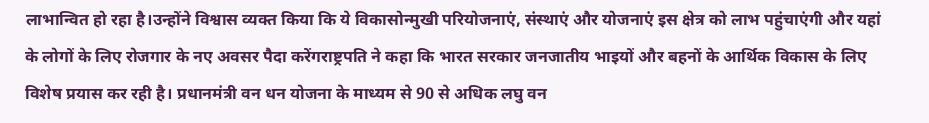लाभान्वित हो रहा है।उन्होंने विश्वास व्यक्त किया कि ये विकासोन्मुखी परियोजनाएं, संस्थाएं और योजनाएं इस क्षेत्र को लाभ पहुंचाएंगी और यहां के लोगों के लिए रोजगार के नए अवसर पैदा करेंगराष्ट्रपति ने कहा कि भारत सरकार जनजातीय भाइयों और बहनों के आर्थिक विकास के लिए विशेष प्रयास कर रही है। प्रधानमंत्री वन धन योजना के माध्यम से 90 से अधिक लघु वन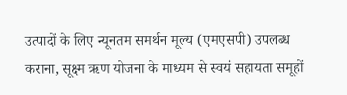उत्पादों के लिए न्यूनतम समर्थन मूल्य (एमएसपी) उपलब्ध कराना, सूक्ष्म ऋण योजना के माध्यम से स्वयं सहायता समूहों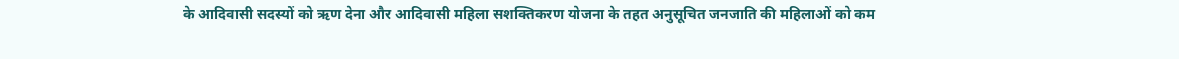के आदिवासी सदस्यों को ऋण देना और आदिवासी महिला सशक्तिकरण योजना के तहत अनुसूचित जनजाति की महिलाओं को कम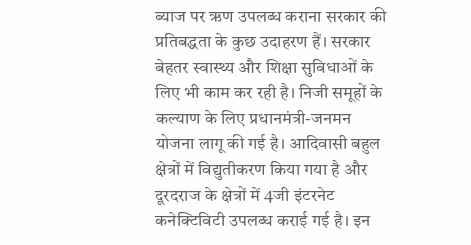ब्याज पर ऋण उपलब्ध कराना सरकार की प्रतिबद्धता के कुछ उदाहरण हैं। सरकार बेहतर स्वास्थ्य और शिक्षा सुविधाओं के लिए भी काम कर रही है। निजी समूहों के कल्याण के लिए प्रधानमंत्री-जनमन योजना लागू की गई है। आदिवासी बहुल क्षेत्रों में विद्युतीकरण किया गया है और दूरदराज के क्षेत्रों में 4जी इंटरनेट कनेक्टिविटी उपलब्ध कराई गई है। इन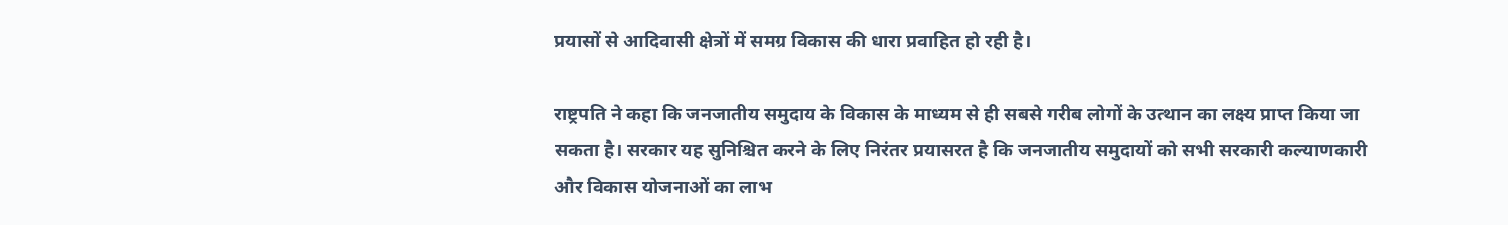प्रयासों से आदिवासी क्षेत्रों में समग्र विकास की धारा प्रवाहित हो रही है।

राष्ट्रपति ने कहा कि जनजातीय समुदाय के विकास के माध्यम से ही सबसे गरीब लोगों के उत्थान का लक्ष्य प्राप्त किया जा सकता है। सरकार यह सुनिश्चित करने के लिए निरंतर प्रयासरत है कि जनजातीय समुदायों को सभी सरकारी कल्याणकारी और विकास योजनाओं का लाभ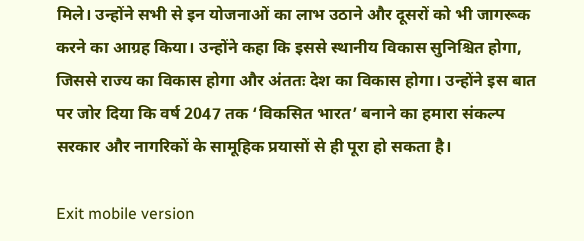मिले। उन्होंने सभी से इन योजनाओं का लाभ उठाने और दूसरों को भी जागरूक करने का आग्रह किया। उन्होंने कहा कि इससे स्थानीय विकास सुनिश्चित होगा, जिससे राज्य का विकास होगा और अंततः देश का विकास होगा। उन्होंने इस बात पर जोर दिया कि वर्ष 2047 तक ‘विकसित भारत’ बनाने का हमारा संकल्प सरकार और नागरिकों के सामूहिक प्रयासों से ही पूरा हो सकता है।

Exit mobile version